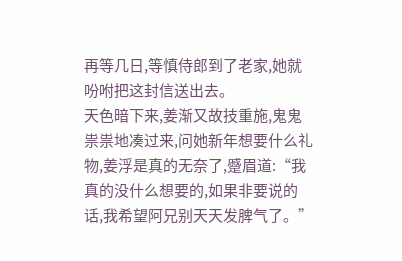再等几日,等慎侍郎到了老家,她就吩咐把这封信送出去。
天色暗下来,姜渐又故技重施,鬼鬼祟祟地凑过来,问她新年想要什么礼物,姜浮是真的无奈了,蹙眉道:“我真的没什么想要的,如果非要说的话,我希望阿兄别天天发脾气了。”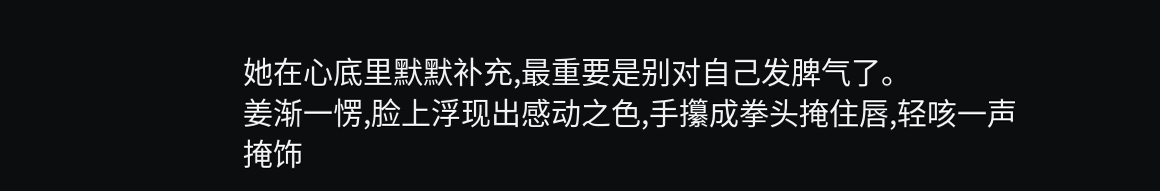她在心底里默默补充,最重要是别对自己发脾气了。
姜渐一愣,脸上浮现出感动之色,手攥成拳头掩住唇,轻咳一声掩饰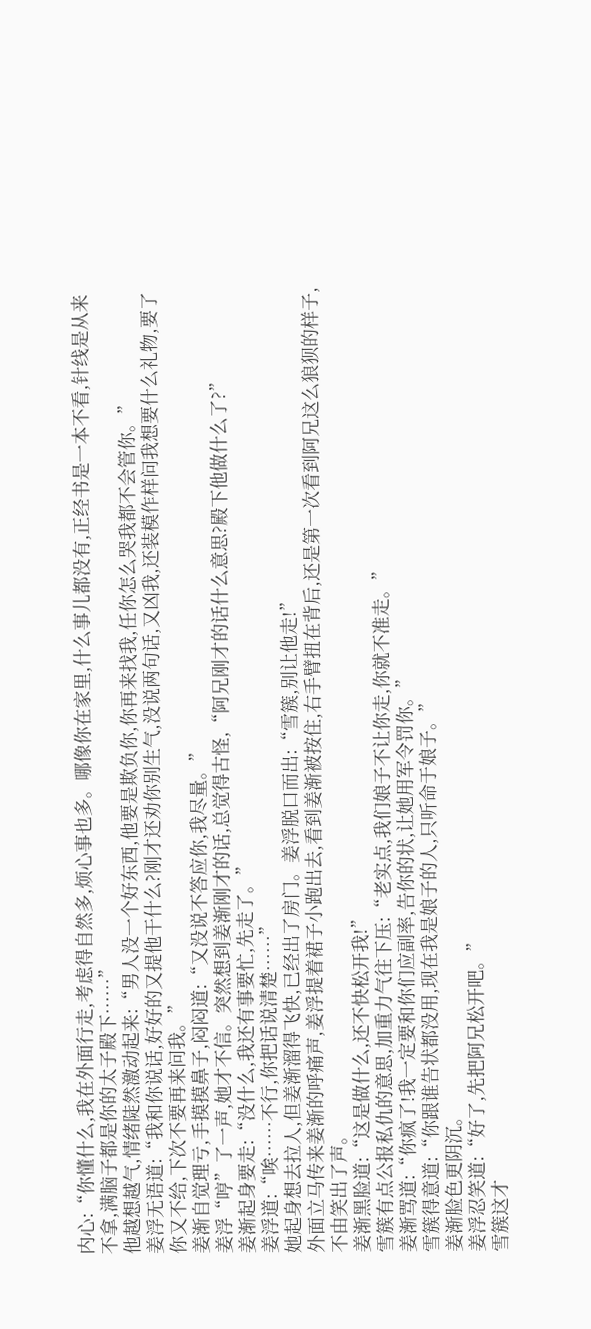内心:“你懂什么,我在外面行走,考虑得自然多,烦心事也多。哪像你在家里,什么事儿都没有,正经书是一本不看,针线是从来不拿,满脑子都是你的太子殿下……”
他越想越气,情绪陡然激动起来:“男人没一个好东西,他要是欺负你,你再来找我,任你怎么哭我都不会管你。”
姜浮无语道:“我和你说话,好好的又提他干什么?刚才还劝你别生气,没说两句话,又凶我,还装模作样问我想要什么礼物,要了你又不给,下次不要再来问我。”
姜渐自觉理亏,手摸摸鼻子,闷闷道:“又没说不答应你,我尽量。”
姜浮“哼”了一声,她才不信。突然想到姜渐刚才的话,总觉得古怪,“阿兄刚才的话什么意思?殿下他做什么了?”
姜渐起身要走:“没什么,我还有事要忙,先走了。”
姜浮道:“唉……不行,你把话说清楚……”
她起身想去拉人,但姜渐溜得飞快,已经出了房门。姜浮脱口而出:“雪簇,别让他走!”
外面立马传来姜渐的呼痛声,姜浮提着裙子小跑出去,看到姜渐被按住,右手臂扭在背后,还是第一次看到阿兄这么狼狈的样子,不由笑出了声。
姜渐黑脸道:“这是做什么,还不快松开我!”
雪簇有点公报私仇的意思,加重力气往下压:“老实点,我们娘子不让你走,你就不准走。”
姜渐骂道:“你疯了!我一定要和你们应副率,告你的状,让她用军令罚你。”
雪簇得意道:“你跟谁告状都没用,现在我是娘子的人,只听命于娘子。”
姜渐脸色更阴沉。
姜浮忍笑道:“好了,先把阿兄松开吧。”
雪簇这才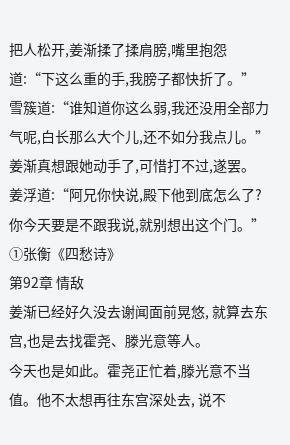把人松开,姜渐揉了揉肩膀,嘴里抱怨道:“下这么重的手,我膀子都快折了。”
雪簇道:“谁知道你这么弱,我还没用全部力气呢,白长那么大个儿,还不如分我点儿。”
姜渐真想跟她动手了,可惜打不过,遂罢。
姜浮道:“阿兄你快说,殿下他到底怎么了?你今天要是不跟我说,就别想出这个门。”
①张衡《四愁诗》
第92章 情敌
姜渐已经好久没去谢闻面前晃悠, 就算去东宫,也是去找霍尧、滕光意等人。
今天也是如此。霍尧正忙着,滕光意不当值。他不太想再往东宫深处去, 说不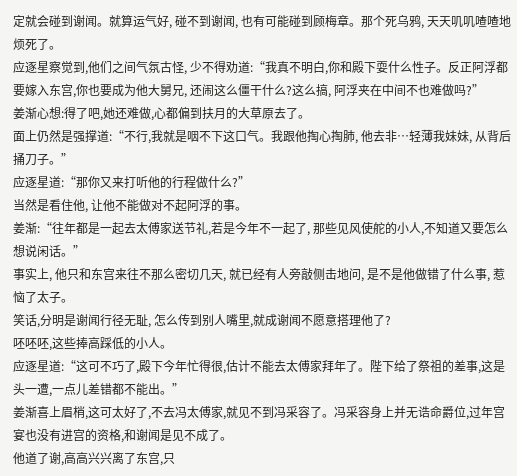定就会碰到谢闻。就算运气好, 碰不到谢闻, 也有可能碰到顾梅章。那个死乌鸦, 天天叽叽喳喳地烦死了。
应逐星察觉到,他们之间气氛古怪, 少不得劝道:“我真不明白,你和殿下耍什么性子。反正阿浮都要嫁入东宫,你也要成为他大舅兄, 还闹这么僵干什么?这么搞, 阿浮夹在中间不也难做吗?”
姜渐心想:得了吧,她还难做,心都偏到扶月的大草原去了。
面上仍然是强撑道:“不行,我就是咽不下这口气。我跟他掏心掏肺, 他去非…轻薄我妹妹, 从背后捅刀子。”
应逐星道:“那你又来打听他的行程做什么?”
当然是看住他, 让他不能做对不起阿浮的事。
姜渐:“往年都是一起去太傅家送节礼,若是今年不一起了, 那些见风使舵的小人,不知道又要怎么想说闲话。”
事实上, 他只和东宫来往不那么密切几天, 就已经有人旁敲侧击地问, 是不是他做错了什么事, 惹恼了太子。
笑话,分明是谢闻行径无耻, 怎么传到别人嘴里,就成谢闻不愿意搭理他了?
呸呸呸,这些捧高踩低的小人。
应逐星道:“这可不巧了,殿下今年忙得很,估计不能去太傅家拜年了。陛下给了祭祖的差事,这是头一遭,一点儿差错都不能出。”
姜渐喜上眉梢,这可太好了,不去冯太傅家,就见不到冯采容了。冯采容身上并无诰命爵位,过年宫宴也没有进宫的资格,和谢闻是见不成了。
他道了谢,高高兴兴离了东宫,只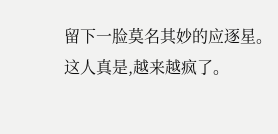留下一脸莫名其妙的应逐星。
这人真是,越来越疯了。